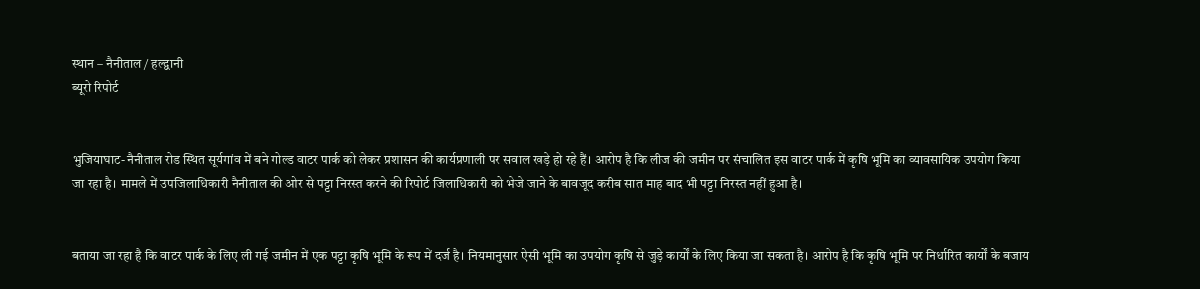स्थान – नैनीताल / हल्द्वानी
ब्यूरो रिपोर्ट


भुजियाघाट-नैनीताल रोड स्थित सूर्यगांव में बने गोल्ड वाटर पार्क को लेकर प्रशासन की कार्यप्रणाली पर सवाल खड़े हो रहे हैं। आरोप है कि लीज की जमीन पर संचालित इस वाटर पार्क में कृषि भूमि का व्यावसायिक उपयोग किया जा रहा है। मामले में उपजिलाधिकारी नैनीताल की ओर से पट्टा निरस्त करने की रिपोर्ट जिलाधिकारी को भेजे जाने के बावजूद करीब सात माह बाद भी पट्टा निरस्त नहीं हुआ है।


बताया जा रहा है कि वाटर पार्क के लिए ली गई जमीन में एक पट्टा कृषि भूमि के रूप में दर्ज है। नियमानुसार ऐसी भूमि का उपयोग कृषि से जुड़े कार्यों के लिए किया जा सकता है। आरोप है कि कृषि भूमि पर निर्धारित कार्यों के बजाय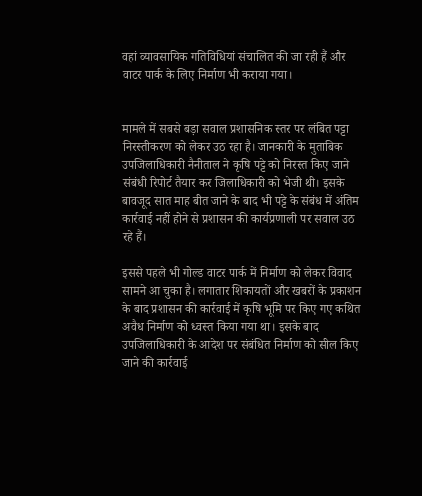वहां व्यावसायिक गतिविधियां संचालित की जा रही हैं और वाटर पार्क के लिए निर्माण भी कराया गया।


मामले में सबसे बड़ा सवाल प्रशासनिक स्तर पर लंबित पट्टा निरस्तीकरण को लेकर उठ रहा है। जानकारी के मुताबिक उपजिलाधिकारी नैनीताल ने कृषि पट्टे को निरस्त किए जाने संबंधी रिपोर्ट तैयार कर जिलाधिकारी को भेजी थी। इसके बावजूद सात माह बीत जाने के बाद भी पट्टे के संबंध में अंतिम कार्रवाई नहीं होने से प्रशासन की कार्यप्रणाली पर सवाल उठ रहे हैं।

इससे पहले भी गोल्ड वाटर पार्क में निर्माण को लेकर विवाद सामने आ चुका है। लगातार शिकायतों और खबरों के प्रकाशन के बाद प्रशासन की कार्रवाई में कृषि भूमि पर किए गए कथित अवैध निर्माण को ध्वस्त किया गया था। इसके बाद उपजिलाधिकारी के आदेश पर संबंधित निर्माण को सील किए जाने की कार्रवाई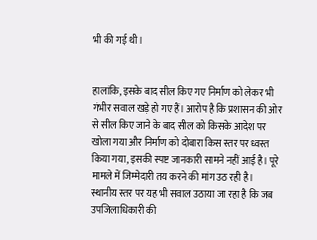भी की गई थी।


हालांकि, इसके बाद सील किए गए निर्माण को लेकर भी गंभीर सवाल खड़े हो गए हैं। आरोप है कि प्रशासन की ओर से सील किए जाने के बाद सील को किसके आदेश पर खोला गया और निर्माण को दोबारा किस स्तर पर ध्वस्त किया गया, इसकी स्पष्ट जानकारी सामने नहीं आई है। पूरे मामले में जिम्मेदारी तय करने की मांग उठ रही है।
स्थानीय स्तर पर यह भी सवाल उठाया जा रहा है कि जब उपजिलाधिकारी की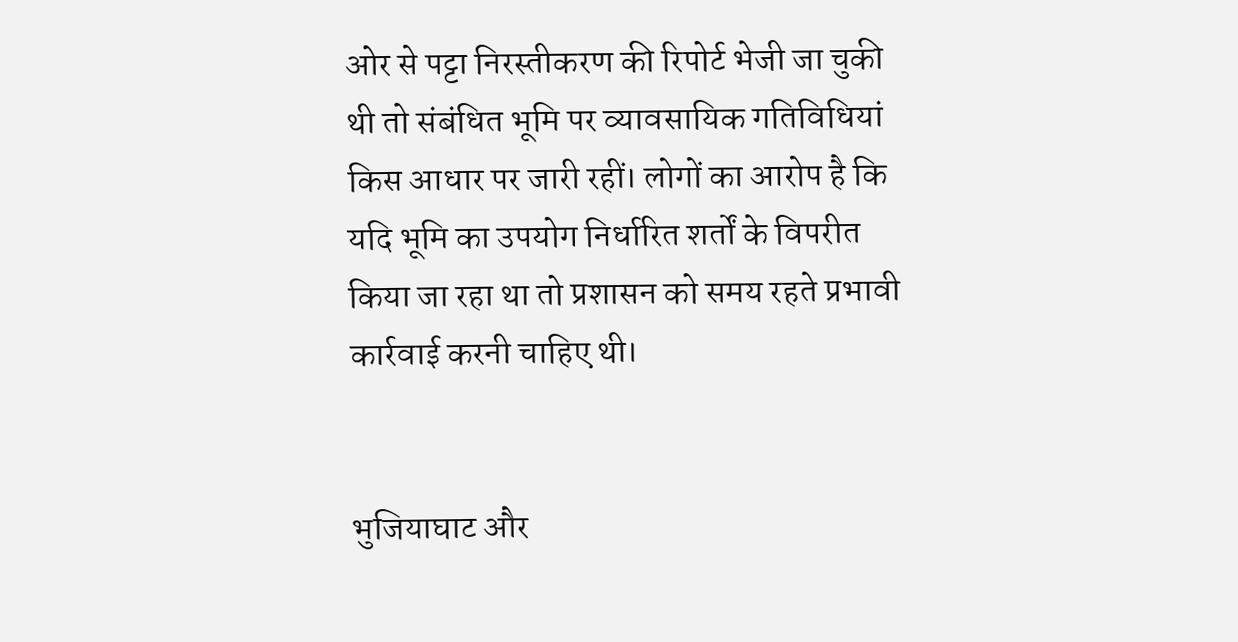ओर से पट्टा निरस्तीकरण की रिपोर्ट भेजी जा चुकी थी तो संबंधित भूमि पर व्यावसायिक गतिविधियां किस आधार पर जारी रहीं। लोगों का आरोप है कि यदि भूमि का उपयोग निर्धारित शर्तों के विपरीत किया जा रहा था तो प्रशासन को समय रहते प्रभावी कार्रवाई करनी चाहिए थी।


भुजियाघाट और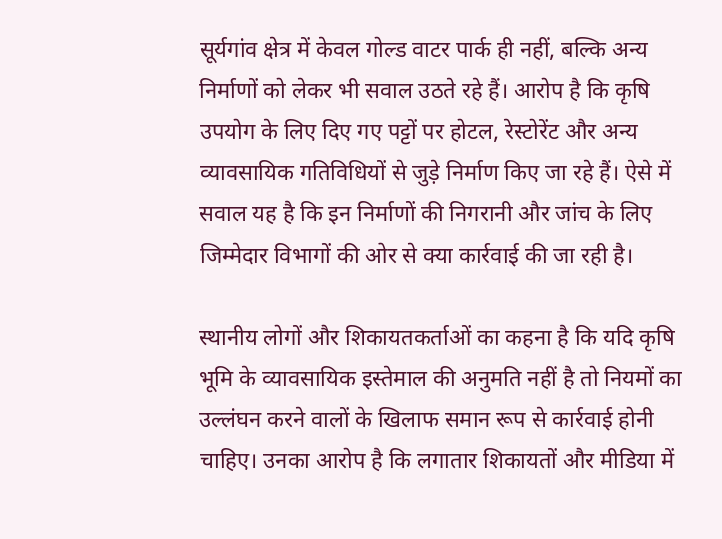सूर्यगांव क्षेत्र में केवल गोल्ड वाटर पार्क ही नहीं, बल्कि अन्य निर्माणों को लेकर भी सवाल उठते रहे हैं। आरोप है कि कृषि उपयोग के लिए दिए गए पट्टों पर होटल, रेस्टोरेंट और अन्य व्यावसायिक गतिविधियों से जुड़े निर्माण किए जा रहे हैं। ऐसे में सवाल यह है कि इन निर्माणों की निगरानी और जांच के लिए जिम्मेदार विभागों की ओर से क्या कार्रवाई की जा रही है।

स्थानीय लोगों और शिकायतकर्ताओं का कहना है कि यदि कृषि भूमि के व्यावसायिक इस्तेमाल की अनुमति नहीं है तो नियमों का उल्लंघन करने वालों के खिलाफ समान रूप से कार्रवाई होनी चाहिए। उनका आरोप है कि लगातार शिकायतों और मीडिया में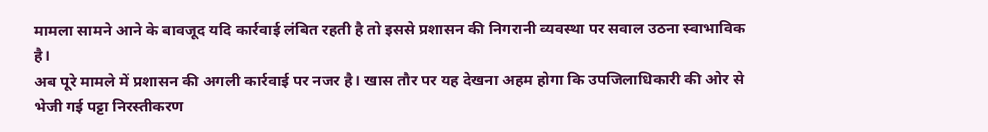मामला सामने आने के बावजूद यदि कार्रवाई लंबित रहती है तो इससे प्रशासन की निगरानी व्यवस्था पर सवाल उठना स्वाभाविक है।
अब पूरे मामले में प्रशासन की अगली कार्रवाई पर नजर है। खास तौर पर यह देखना अहम होगा कि उपजिलाधिकारी की ओर से भेजी गई पट्टा निरस्तीकरण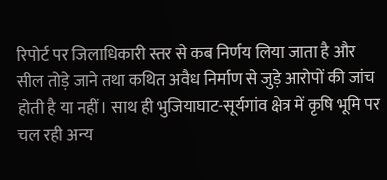रिपोर्ट पर जिलाधिकारी स्तर से कब निर्णय लिया जाता है और सील तोड़े जाने तथा कथित अवैध निर्माण से जुड़े आरोपों की जांच होती है या नहीं। साथ ही भुजियाघाट-सूर्यगांव क्षेत्र में कृषि भूमि पर चल रही अन्य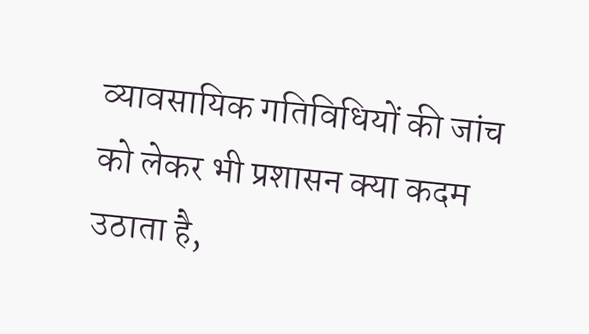व्यावसायिक गतिविधियों की जांच को लेकर भी प्रशासन क्या कदम उठाता है,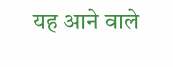यह आने वाले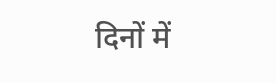दिनों में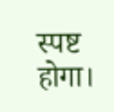स्पष्ट होगा।